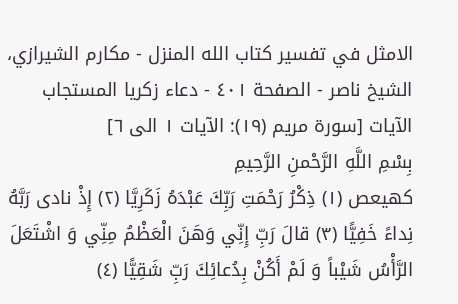الامثل في تفسير كتاب الله المنزل - مكارم الشيرازي، الشيخ ناصر - الصفحة ٤٠١ - دعاء زكريا المستجاب
الآيات [سورة مريم (١٩): الآيات ١ الى ٦]
بِسْمِ اللَّهِ الرَّحْمنِ الرَّحِيمِ
كهيعص (١) ذِكْرُ رَحْمَتِ رَبِّكَ عَبْدَهُ زَكَرِيَّا (٢) إِذْ نادى رَبَّهُ نِداءً خَفِيًّا (٣) قالَ رَبِّ إِنِّي وَهَنَ الْعَظْمُ مِنِّي وَ اشْتَعَلَ الرَّأْسُ شَيْباً وَ لَمْ أَكُنْ بِدُعائِكَ رَبِّ شَقِيًّا (٤)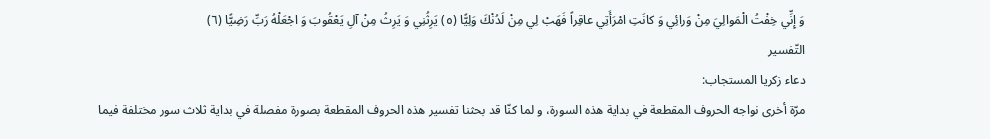وَ إِنِّي خِفْتُ الْمَوالِيَ مِنْ وَرائِي وَ كانَتِ امْرَأَتِي عاقِراً فَهَبْ لِي مِنْ لَدُنْكَ وَلِيًّا (٥) يَرِثُنِي وَ يَرِثُ مِنْ آلِ يَعْقُوبَ وَ اجْعَلْهُ رَبِّ رَضِيًّا (٦)
التّفسير
دعاء زكريا المستجاب:
مرّة أخرى نواجه الحروف المقطعة في بداية هذه السورة، و لما كنّا قد بحثنا تفسير هذه الحروف المقطعة بصورة مفصلة في بداية ثلاث سور مختلفة فيما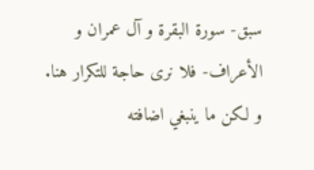سبق- سورة البقرة و آل عمران و الأعراف- فلا نرى حاجة للتكرار هنا.
و لكن ما ينبغي اضافته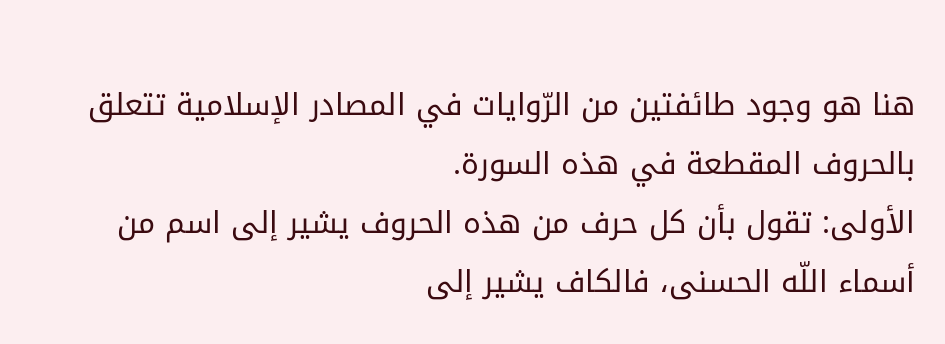هنا هو وجود طائفتين من الرّوايات في المصادر الإسلامية تتعلق بالحروف المقطعة في هذه السورة.
الأولى: تقول بأن كل حرف من هذه الحروف يشير إلى اسم من أسماء اللّه الحسنى، فالكاف يشير إلى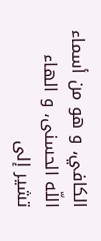الكافي، و هو من أسماء اللّه الحسنى، و الهاء تشير إلى